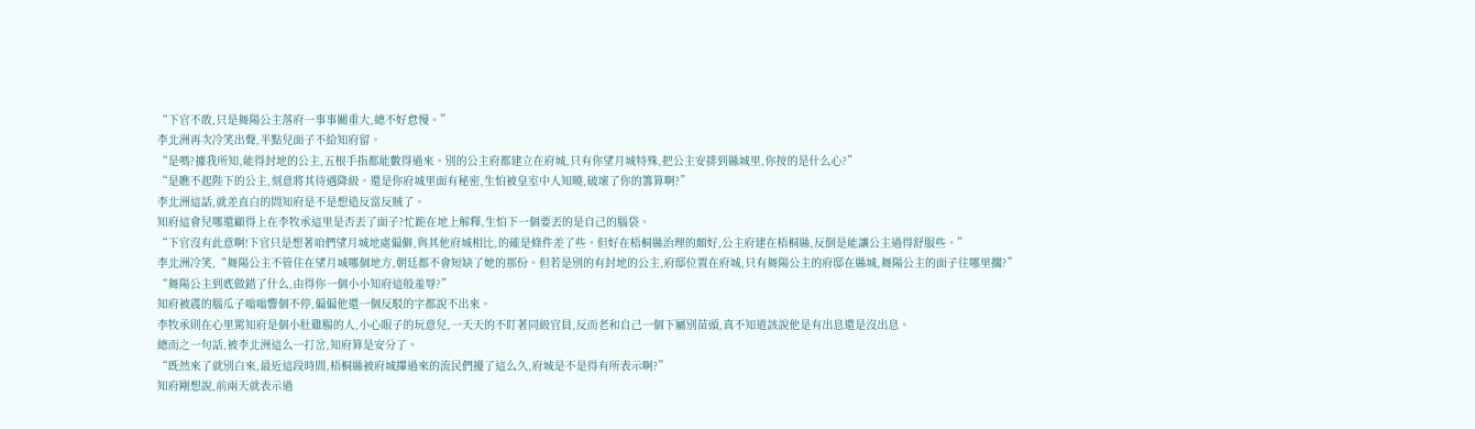“下官不敢,只是舞陽公主落府一事事關重大,總不好怠慢。”
李北洲再次冷笑出聲,半點兒面子不給知府留。
“是嗎?據我所知,能得封地的公主,五根手指都能數得過來。別的公主府都建立在府城,只有你望月城特殊,把公主安排到縣城里,你按的是什么心?”
“是瞧不起陛下的公主,刻意將其待遇降級。還是你府城里面有秘密,生怕被皇室中人知曉,破壞了你的籌算啊?”
李北洲這話,就差直白的問知府是不是想造反當反賊了。
知府這會兒哪還顧得上在李牧承這里是否丟了面子?忙跪在地上解釋,生怕下一個要丟的是自己的腦袋。
“下官沒有此意啊!下官只是想著咱們望月城地處偏僻,與其他府城相比,的確是條件差了些。但好在梧桐縣治理的頗好,公主府建在梧桐縣,反倒是能讓公主過得舒服些。”
李北洲冷笑,“舞陽公主不管住在望月城哪個地方,朝廷都不會短缺了她的那份。但若是別的有封地的公主,府邸位置在府城,只有舞陽公主的府邸在縣城,舞陽公主的面子往哪里擱?”
“舞陽公主到底做錯了什么,由得你一個小小知府這般羞辱?”
知府被震的腦瓜子嗡嗡響個不停,偏偏他還一個反駁的字都說不出來。
李牧承則在心里罵知府是個小肚雞腸的人,小心眼子的玩意兒,一天天的不盯著同級官員,反而老和自己一個下屬別苗頭,真不知道該說他是有出息還是沒出息。
總而之一句話,被李北洲這么一打岔,知府算是安分了。
“既然來了就別白來,最近這段時間,梧桐縣被府城攆過來的流民們擾了這么久,府城是不是得有所表示啊?”
知府剛想說,前兩天就表示過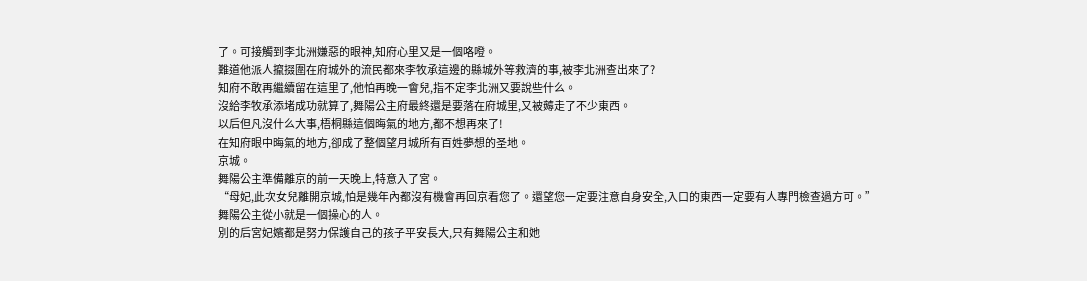了。可接觸到李北洲嫌惡的眼神,知府心里又是一個咯噔。
難道他派人攛掇圍在府城外的流民都來李牧承這邊的縣城外等救濟的事,被李北洲查出來了?
知府不敢再繼續留在這里了,他怕再晚一會兒,指不定李北洲又要說些什么。
沒給李牧承添堵成功就算了,舞陽公主府最終還是要落在府城里,又被薅走了不少東西。
以后但凡沒什么大事,梧桐縣這個晦氣的地方,都不想再來了!
在知府眼中晦氣的地方,卻成了整個望月城所有百姓夢想的圣地。
京城。
舞陽公主準備離京的前一天晚上,特意入了宮。
“母妃,此次女兒離開京城,怕是幾年內都沒有機會再回京看您了。還望您一定要注意自身安全,入口的東西一定要有人專門檢查過方可。”
舞陽公主從小就是一個操心的人。
別的后宮妃嬪都是努力保護自己的孩子平安長大,只有舞陽公主和她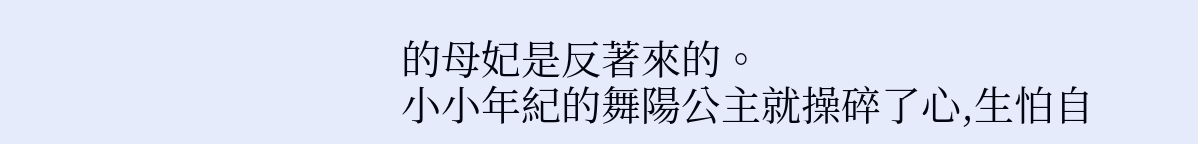的母妃是反著來的。
小小年紀的舞陽公主就操碎了心,生怕自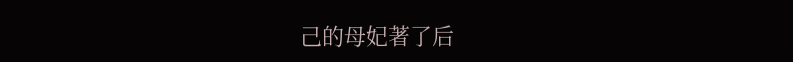己的母妃著了后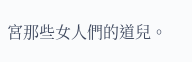宮那些女人們的道兒。